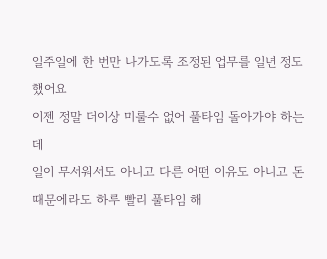일주일에 한 번만 나가도록 조정된 업무를 일년 정도 했어요
이젠 정말 더이상 미룰수 없어 풀타임 돌아가야 하는데
일이 무서워서도 아니고 다른 어떤 이유도 아니고 돈때문에라도 하루 빨리 풀타임 해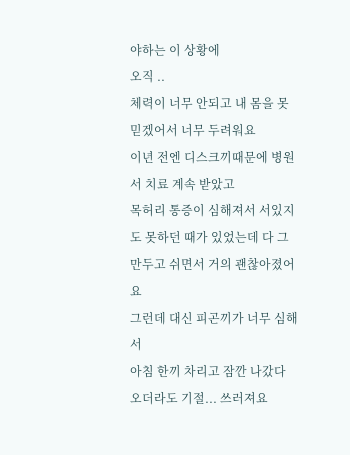야하는 이 상황에
오직 ..
체력이 너무 안되고 내 몸을 못믿겠어서 너무 두려워요
이년 전엔 디스크끼때문에 병원서 치료 계속 받았고
목허리 통증이 심해져서 서있지도 못하던 때가 있었는데 다 그만두고 쉬면서 거의 괜찮아졌어요
그런데 대신 피곤끼가 너무 심해서
아침 한끼 차리고 잠깐 나갔다 오더라도 기절... 쓰러져요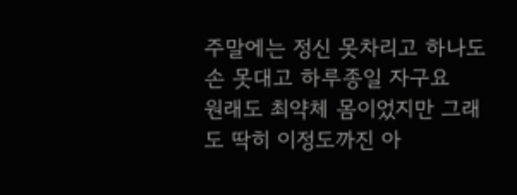주말에는 정신 못차리고 하나도 손 못대고 하루종일 자구요
원래도 최약체 몸이었지만 그래도 딱히 이정도까진 아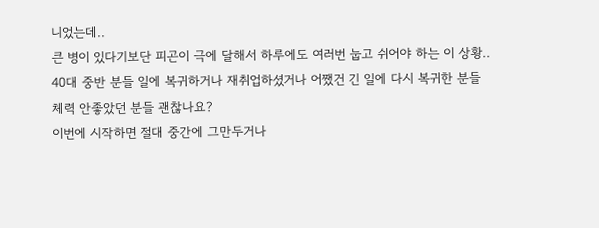니었는데..
큰 병이 있다기보단 피곤이 극에 달해서 하루에도 여러번 눕고 쉬어야 하는 이 상황..
40대 중반 분들 일에 복귀하거나 재취업하셨거나 어쨌건 긴 일에 다시 복귀한 분들
체력 안좋았던 분들 괜찮나요?
이번에 시작하면 절대 중간에 그만두거나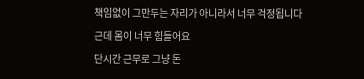책임없이 그만두는 자리가 아니라서 너무 걱정됩니다
근데 몸이 너무 힘들어요
단시간 근무로 그냥 돈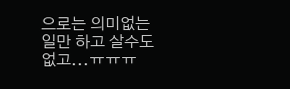으로는 의미없는 일만 하고 살수도 없고...ㅠㅠㅠ